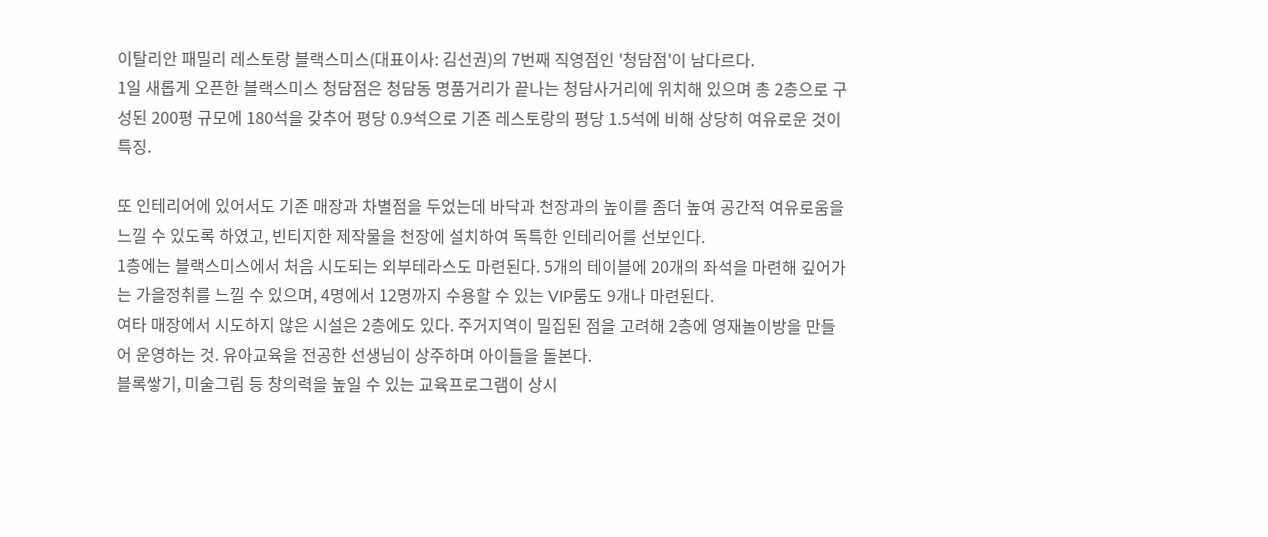이탈리안 패밀리 레스토랑 블랙스미스(대표이사: 김선권)의 7번째 직영점인 '청담점'이 남다르다.
1일 새롭게 오픈한 블랙스미스 청담점은 청담동 명품거리가 끝나는 청담사거리에 위치해 있으며 총 2층으로 구성된 200평 규모에 180석을 갖추어 평당 0.9석으로 기존 레스토랑의 평당 1.5석에 비해 상당히 여유로운 것이 특징.

또 인테리어에 있어서도 기존 매장과 차별점을 두었는데 바닥과 천장과의 높이를 좀더 높여 공간적 여유로움을 느낄 수 있도록 하였고, 빈티지한 제작물을 천장에 설치하여 독특한 인테리어를 선보인다.
1층에는 블랙스미스에서 처음 시도되는 외부테라스도 마련된다. 5개의 테이블에 20개의 좌석을 마련해 깊어가는 가을정취를 느낄 수 있으며, 4명에서 12명까지 수용할 수 있는 VIP룸도 9개나 마련된다.
여타 매장에서 시도하지 않은 시설은 2층에도 있다. 주거지역이 밀집된 점을 고려해 2층에 영재놀이방을 만들어 운영하는 것. 유아교육을 전공한 선생님이 상주하며 아이들을 돌본다.
블록쌓기, 미술그림 등 창의력을 높일 수 있는 교육프로그램이 상시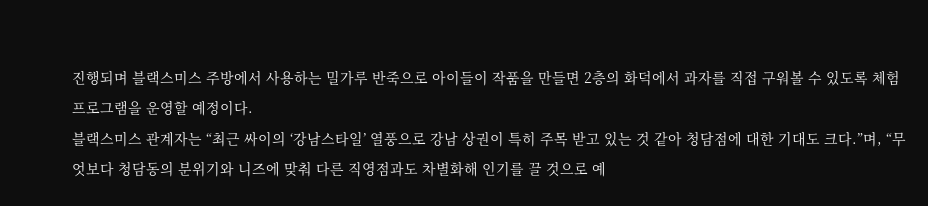진행되며 블랙스미스 주방에서 사용하는 밀가루 반죽으로 아이들이 작품을 만들면 2층의 화덕에서 과자를 직접 구워볼 수 있도록 체험프로그램을 운영할 예정이다.
블랙스미스 관계자는 “최근 싸이의 ‘강남스타일’ 열풍으로 강남 상권이 특히 주목 받고 있는 것 같아 청담점에 대한 기대도 크다.”며, “무엇보다 청담동의 분위기와 니즈에 맞춰 다른 직영점과도 차별화해 인기를 끌 것으로 예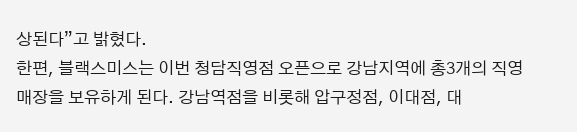상된다”고 밝혔다.
한편, 블랙스미스는 이번 청담직영점 오픈으로 강남지역에 총3개의 직영매장을 보유하게 된다. 강남역점을 비롯해 압구정점, 이대점, 대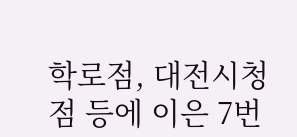학로점, 대전시청점 등에 이은 7번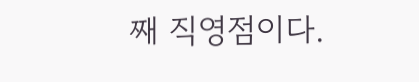째 직영점이다.